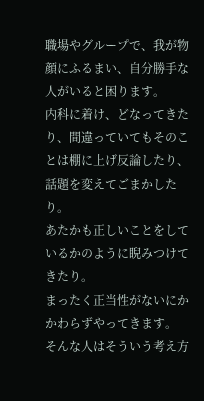職場やグループで、我が物顔にふるまい、自分勝手な人がいると困ります。
内科に着け、どなってきたり、間違っていてもそのことは棚に上げ反論したり、話題を変えてごまかしたり。
あたかも正しいことをしているかのように睨みつけてきたり。
まったく正当性がないにかかわらずやってきます。
そんな人はそういう考え方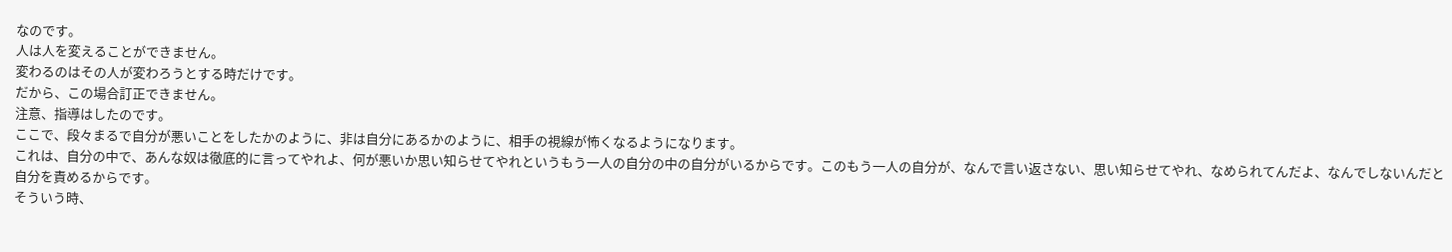なのです。
人は人を変えることができません。
変わるのはその人が変わろうとする時だけです。
だから、この場合訂正できません。
注意、指導はしたのです。
ここで、段々まるで自分が悪いことをしたかのように、非は自分にあるかのように、相手の視線が怖くなるようになります。
これは、自分の中で、あんな奴は徹底的に言ってやれよ、何が悪いか思い知らせてやれというもう一人の自分の中の自分がいるからです。このもう一人の自分が、なんで言い返さない、思い知らせてやれ、なめられてんだよ、なんでしないんだと自分を責めるからです。
そういう時、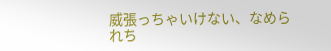威張っちゃいけない、なめられち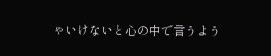ゃいけないと心の中で言うよう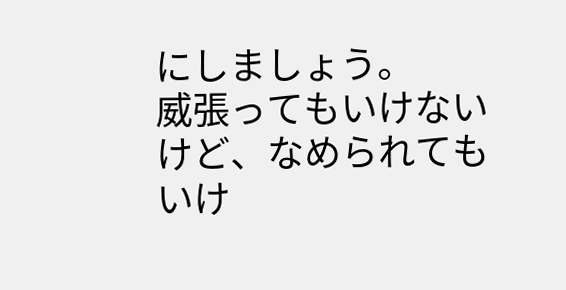にしましょう。
威張ってもいけないけど、なめられてもいけ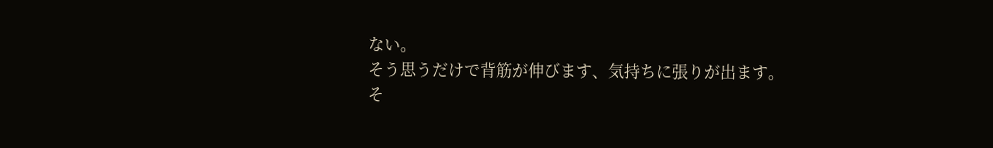ない。
そう思うだけで背筋が伸びます、気持ちに張りが出ます。
そ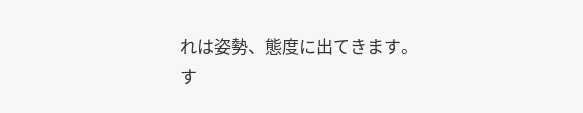れは姿勢、態度に出てきます。
す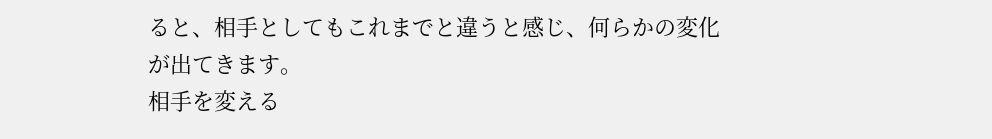ると、相手としてもこれまでと違うと感じ、何らかの変化が出てきます。
相手を変える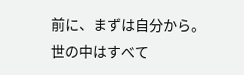前に、まずは自分から。
世の中はすべて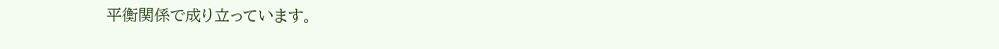平衡関係で成り立っています。